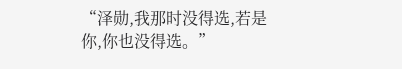“泽勋,我那时没得选,若是你,你也没得选。”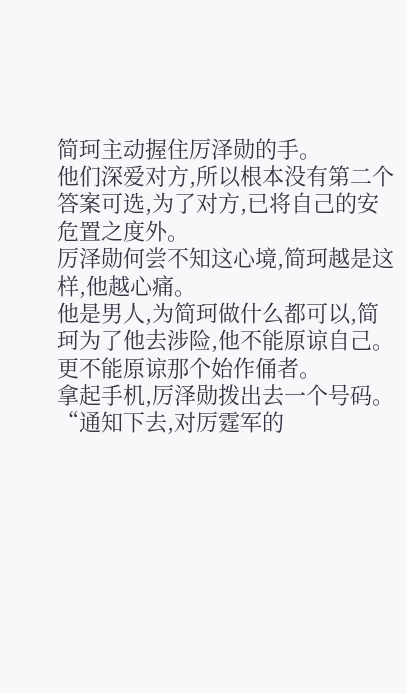简珂主动握住厉泽勋的手。
他们深爱对方,所以根本没有第二个答案可选,为了对方,已将自己的安危置之度外。
厉泽勋何尝不知这心境,简珂越是这样,他越心痛。
他是男人,为简珂做什么都可以,简珂为了他去涉险,他不能原谅自己。
更不能原谅那个始作俑者。
拿起手机,厉泽勋拨出去一个号码。
“通知下去,对厉霆军的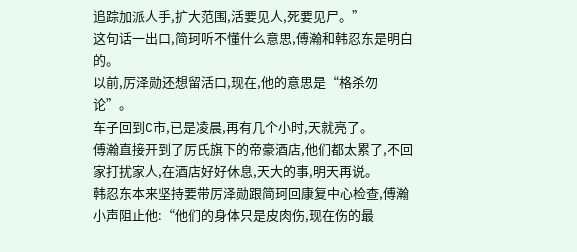追踪加派人手,扩大范围,活要见人,死要见尸。”
这句话一出口,简珂听不懂什么意思,傅瀚和韩忍东是明白的。
以前,厉泽勋还想留活口,现在,他的意思是“格杀勿论”。
车子回到C市,已是凌晨,再有几个小时,天就亮了。
傅瀚直接开到了厉氏旗下的帝豪酒店,他们都太累了,不回家打扰家人,在酒店好好休息,天大的事,明天再说。
韩忍东本来坚持要带厉泽勋跟简珂回康复中心检查,傅瀚小声阻止他:“他们的身体只是皮肉伤,现在伤的最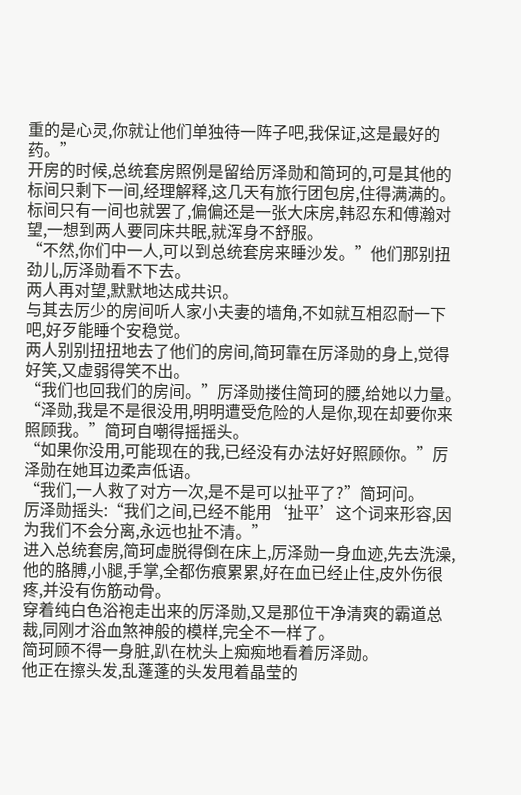重的是心灵,你就让他们单独待一阵子吧,我保证,这是最好的药。”
开房的时候,总统套房照例是留给厉泽勋和简珂的,可是其他的标间只剩下一间,经理解释,这几天有旅行团包房,住得满满的。
标间只有一间也就罢了,偏偏还是一张大床房,韩忍东和傅瀚对望,一想到两人要同床共眠,就浑身不舒服。
“不然,你们中一人,可以到总统套房来睡沙发。”他们那别扭劲儿,厉泽勋看不下去。
两人再对望,默默地达成共识。
与其去厉少的房间听人家小夫妻的墙角,不如就互相忍耐一下吧,好歹能睡个安稳觉。
两人别别扭扭地去了他们的房间,简珂靠在厉泽勋的身上,觉得好笑,又虚弱得笑不出。
“我们也回我们的房间。”厉泽勋搂住简珂的腰,给她以力量。
“泽勋,我是不是很没用,明明遭受危险的人是你,现在却要你来照顾我。”简珂自嘲得摇摇头。
“如果你没用,可能现在的我,已经没有办法好好照顾你。”厉泽勋在她耳边柔声低语。
“我们,一人救了对方一次,是不是可以扯平了?”简珂问。
厉泽勋摇头:“我们之间,已经不能用‘扯平’这个词来形容,因为我们不会分离,永远也扯不清。”
进入总统套房,简珂虚脱得倒在床上,厉泽勋一身血迹,先去洗澡,他的胳膊,小腿,手掌,全都伤痕累累,好在血已经止住,皮外伤很疼,并没有伤筋动骨。
穿着纯白色浴袍走出来的厉泽勋,又是那位干净清爽的霸道总裁,同刚才浴血煞神般的模样,完全不一样了。
简珂顾不得一身脏,趴在枕头上痴痴地看着厉泽勋。
他正在擦头发,乱蓬蓬的头发甩着晶莹的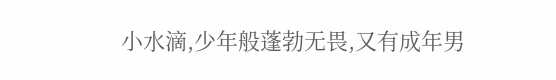小水滴,少年般蓬勃无畏,又有成年男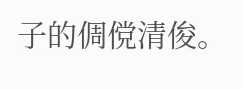子的倜傥清俊。